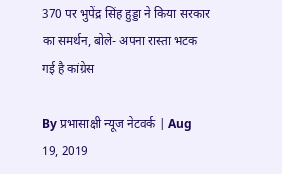370 पर भुपेंद्र सिंह हुड्डा ने किया सरकार का समर्थन, बोले- अपना रास्ता भटक गई है कांग्रेस

By प्रभासाक्षी न्यूज नेटवर्क | Aug 19, 2019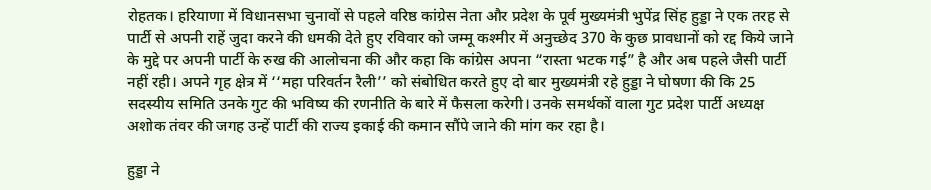रोहतक। हरियाणा में विधानसभा चुनावों से पहले वरिष्ठ कांग्रेस नेता और प्रदेश के पूर्व मुख्यमंत्री भुपेंद्र सिंह हुड्डा ने एक तरह से पार्टी से अपनी राहें जुदा करने की धमकी देते हुए रविवार को जम्मू कश्मीर में अनुच्छेद 370 के कुछ प्रावधानों को रद्द किये जाने के मुद्दे पर अपनी पार्टी के रुख की आलोचना की और कहा कि कांग्रेस अपना “रास्ता भटक गई” है और अब पहले जैसी पार्टी नहीं रही। अपने गृह क्षेत्र में ‘‘महा परिवर्तन रैली’’ को संबोधित करते हुए दो बार मुख्यमंत्री रहे हुड्डा ने घोषणा की कि 25 सदस्यीय समिति उनके गुट की भविष्य की रणनीति के बारे में फैसला करेगी। उनके समर्थकों वाला गुट प्रदेश पार्टी अध्यक्ष अशोक तंवर की जगह उन्हें पार्टी की राज्य इकाई की कमान सौंपे जाने की मांग कर रहा है।

हुड्डा ने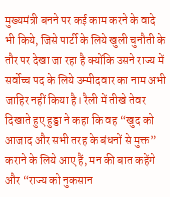मुख्यमंत्री बनने पर कई काम करने के वादे भी किये, जिसे पार्टी के लिये खुली चुनौती के तौर पर देखा जा रहा है क्योंकि उसने राज्य में सर्वोच्च पद के लिये उम्मीदवार का नाम अभी जाहिर नहीं किया है। रैली में तीखे तेवर दिखाते हुए हुड्डा ने कहा कि वह “खुद को आजाद और सभी तरह के बंधनों से मुक्त” कराने के लिये आए हैं, मन की बात कहेंगे और “राज्य को नुकसान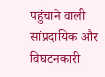पहुंचाने वाली सांप्रदायिक और विघटनकारी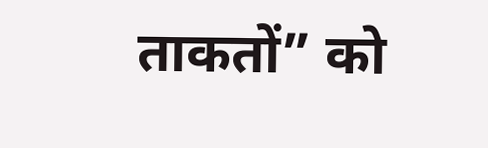ताकतों” को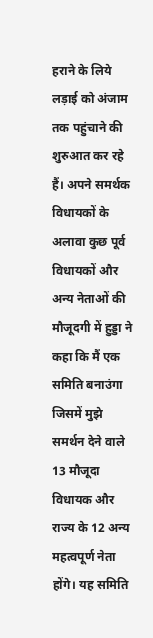हराने के लिये लड़ाई को अंजाम तक पहुंचाने की शुरुआत कर रहे हैं। अपने समर्थक विधायकों के अलावा कुछ पूर्व विधायकों और अन्य नेताओं की मौजूदगी में हुड्डा ने कहा कि मैं एक समिति बनाउंगा जिसमें मुझे समर्थन देने वाले 13 मौजूदा विधायक और राज्य के 12 अन्य महत्वपूर्ण नेता होंगे। यह समिति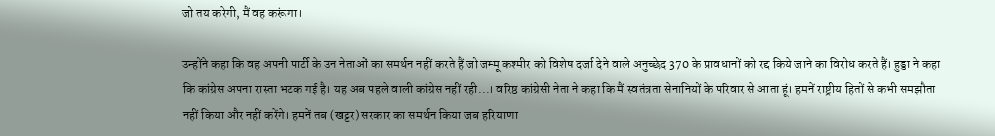जो तय करेगी, मैं वह करूंगा।

उन्होंने कहा कि वह अपनी पार्टी के उन नेताओं का समर्थन नहीं करते हैं जो जम्मू कश्मीर को विशेष दर्जा देने वाले अनुच्छेद 370 के प्रावधानों को रद्द किये जाने का विरोध करते हैं। हुड्डा ने कहा कि कांग्रेस अपना रास्ता भटक गई है। यह अब पहले वाली कांग्रेस नहीं रही...। वरिष्ठ कांग्रेसी नेता ने कहा कि मैं स्वतंत्रता सेनानियों के परिवार से आता हूं। हमनें राष्ट्रीय हितों से कभी समझौता नहीं किया और नहीं करेंगे। हमनें तब (खट्टर) सरकार का समर्थन किया जब हरियाणा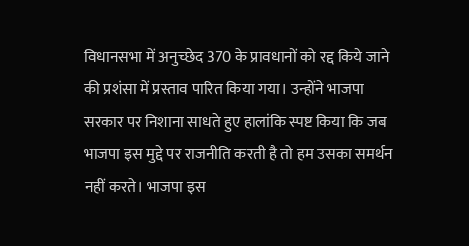विधानसभा में अनुच्छेद 370 के प्रावधानों को रद्द किये जाने की प्रशंसा में प्रस्ताव पारित किया गया। उन्होंने भाजपा सरकार पर निशाना साधते हुए हालांकि स्पष्ट किया कि जब भाजपा इस मुद्दे पर राजनीति करती है तो हम उसका समर्थन नहीं करते। भाजपा इस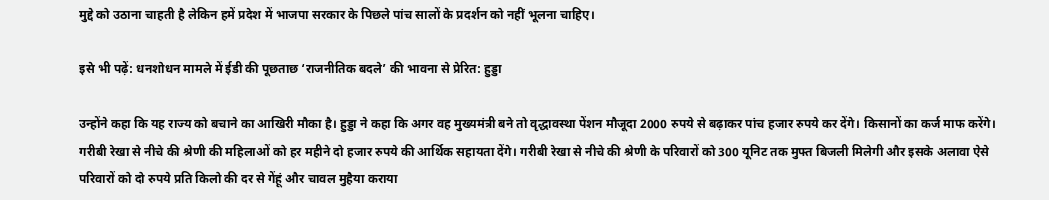मुद्दे को उठाना चाहती है लेकिन हमें प्रदेश में भाजपा सरकार के पिछले पांच सालों के प्रदर्शन को नहीं भूलना चाहिए।

इसे भी पढ़ें: धनशोधन मामले में ईडी की पूछताछ ‘राजनीतिक बदले’ की भावना से प्रेरित: हुड्डा

उन्होंने कहा कि यह राज्य को बचाने का आखिरी मौका है। हुड्डा ने कहा कि अगर वह मुख्यमंत्री बने तो वृद्धावस्था पेंशन मौजूदा 2000 रुपये से बढ़ाकर पांच हजार रुपये कर देंगे। किसानों का कर्ज माफ करेंगे। गरीबी रेखा से नीचे की श्रेणी की महिलाओं को हर महीने दो हजार रुपये की आर्थिक सहायता देंगे। गरीबी रेखा से नीचे की श्रेणी के परिवारों को 300 यूनिट तक मुफ्त बिजली मिलेगी और इसके अलावा ऐसे परिवारों को दो रुपये प्रति किलो की दर से गेंहूं और चावल मुहैया कराया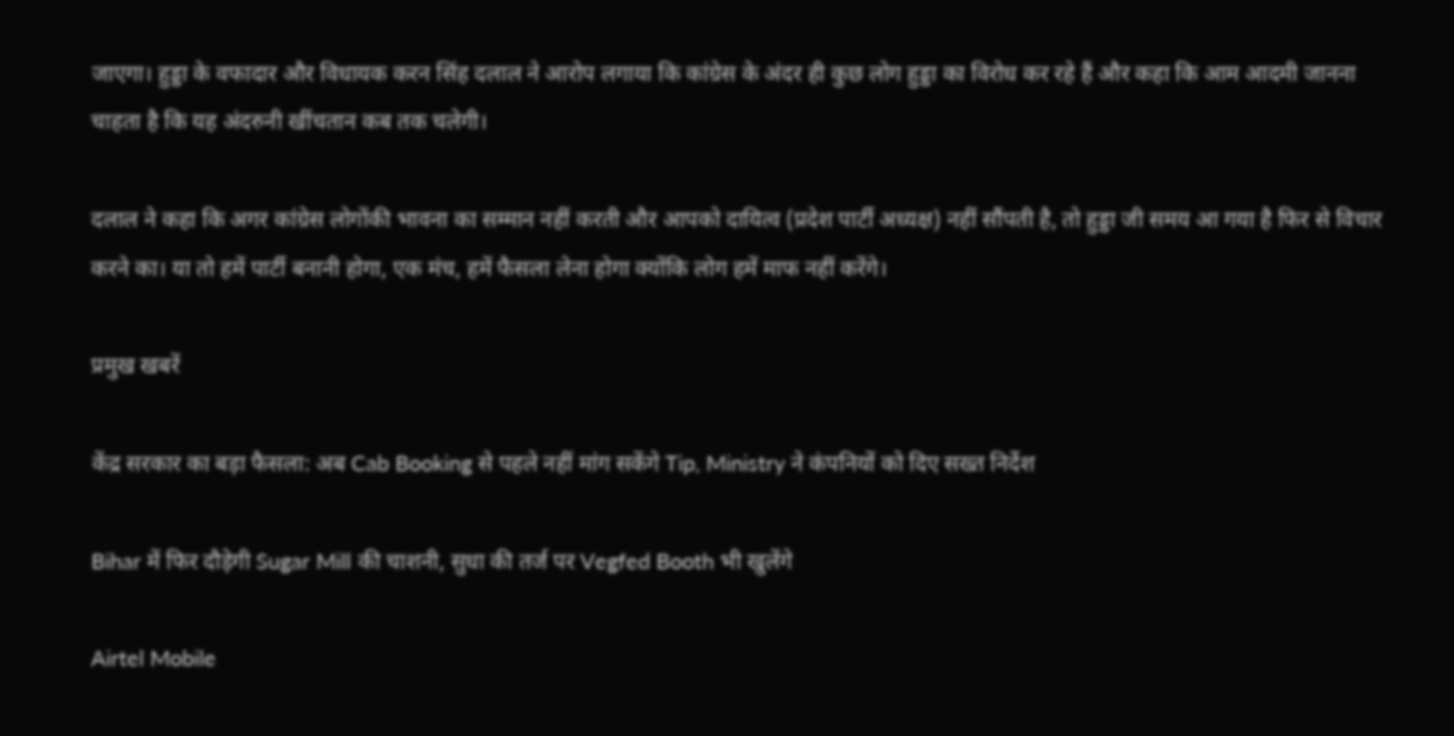जाएगा। हुड्डा के वफादार और विधायक करन सिंह दलाल ने आरोप लगाया कि कांग्रेस के अंदर ही कुछ लोग हुड्डा का विरोध कर रहे हैं और कहा कि आम आदमी जानना चाहता है कि यह अंदरुनी खींचतान कब तक चलेगी।

दलाल ने कहा कि अगर कांग्रेस लोगोंकी भावना का सम्मान नहीं करती और आपको दायित्व (प्रदेश पार्टी अध्यक्ष) नहीं सौंपती है, तो हुड्डा जी समय आ गया है फिर से विचार करने का। या तो हमें पार्टी बनानी होगा, एक मंच, हमें फैसला लेना होगा क्योंकि लोग हमें माफ नहीं करेंगे।

प्रमुख खबरें

केंद्र सरकार का बड़ा फैसला: अब Cab Booking से पहले नहीं मांग सकेंगे Tip, Ministry ने कंपनियों को दिए सख्त निर्देश

Bihar में फिर दौड़ेगी Sugar Mill की चाशनी, सुधा की तर्ज पर Vegfed Booth भी खुलेंगे

Airtel Mobile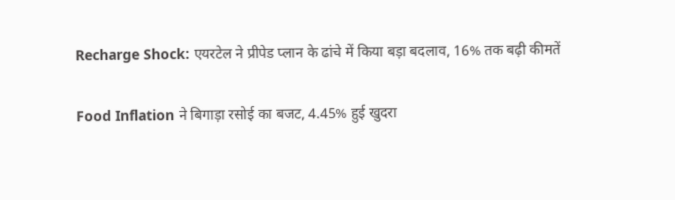Recharge Shock: एयरटेल ने प्रीपेड प्लान के ढांचे में किया बड़ा बदलाव, 16% तक बढ़ी कीमतें

Food Inflation ने बिगाड़ा रसोई का बजट, 4.45% हुई खुदरा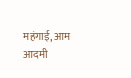महंगाई, आम आदमी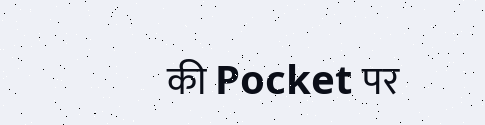की Pocket पर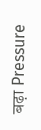बढ़ा Pressure